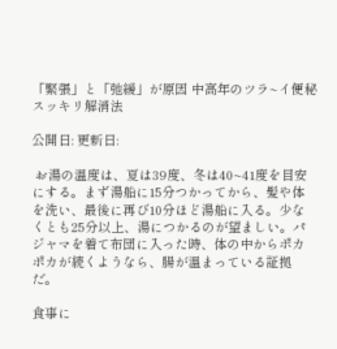「緊張」と「弛緩」が原因 中高年のツラ~イ便秘スッキリ解消法

公開日: 更新日:

 お湯の温度は、夏は39度、冬は40~41度を目安にする。まず湯船に15分つかってから、髪や体を洗い、最後に再び10分ほど湯船に入る。少なくとも25分以上、湯につかるのが望ましい。パジャマを着て布団に入った時、体の中からポカポカが続くようなら、腸が温まっている証拠だ。

食事に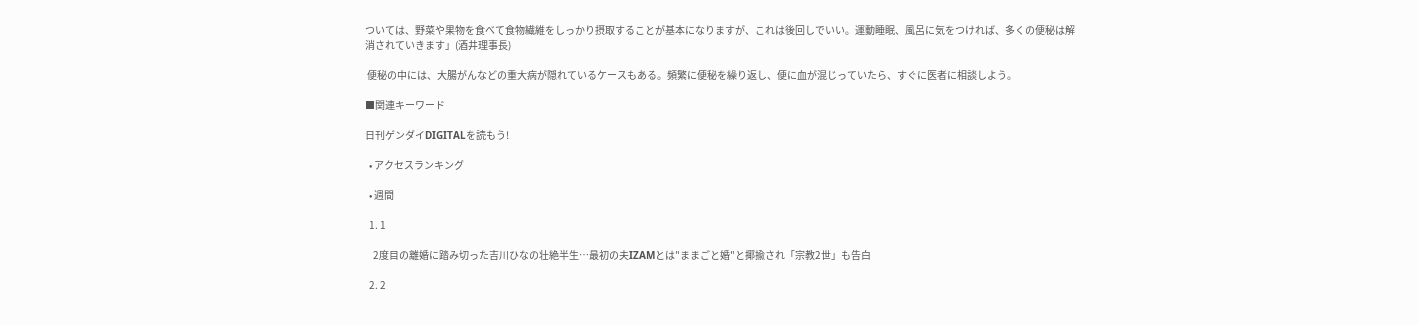ついては、野菜や果物を食べて食物繊維をしっかり摂取することが基本になりますが、これは後回しでいい。運動睡眠、風呂に気をつければ、多くの便秘は解消されていきます」(酒井理事長)

 便秘の中には、大腸がんなどの重大病が隠れているケースもある。頻繁に便秘を繰り返し、便に血が混じっていたら、すぐに医者に相談しよう。

■関連キーワード

日刊ゲンダイDIGITALを読もう!

  • アクセスランキング

  • 週間

  1. 1

    2度目の離婚に踏み切った吉川ひなの壮絶半生…最初の夫IZAMとは"ままごと婚"と揶揄され「宗教2世」も告白

  2. 2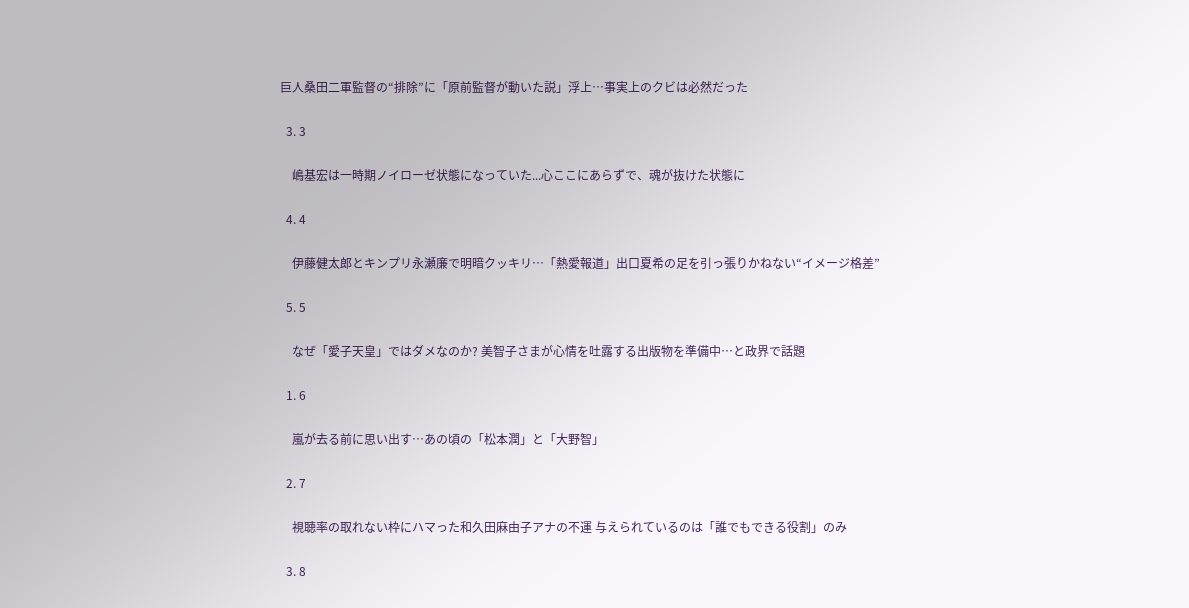巨人桑田二軍監督の“排除”に「原前監督が動いた説」浮上…事実上のクビは必然だった

  3. 3

    嶋基宏は一時期ノイローゼ状態になっていた...心ここにあらずで、魂が抜けた状態に

  4. 4

    伊藤健太郎とキンプリ永瀬廉で明暗クッキリ…「熱愛報道」出口夏希の足を引っ張りかねない“イメージ格差”

  5. 5

    なぜ「愛子天皇」ではダメなのか? 美智子さまが心情を吐露する出版物を準備中…と政界で話題

  1. 6

    嵐が去る前に思い出す…あの頃の「松本潤」と「大野智」

  2. 7

    視聴率の取れない枠にハマった和久田麻由子アナの不運 与えられているのは「誰でもできる役割」のみ

  3. 8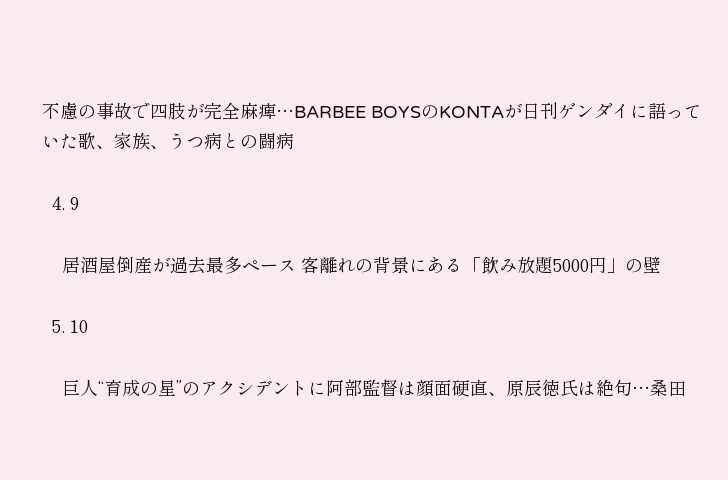不慮の事故で四肢が完全麻痺…BARBEE BOYSのKONTAが日刊ゲンダイに語っていた歌、家族、うつ病との闘病

  4. 9

    居酒屋倒産が過去最多ペース 客離れの背景にある「飲み放題5000円」の壁

  5. 10

    巨人“育成の星”のアクシデントに阿部監督は顔面硬直、原辰徳氏は絶句…桑田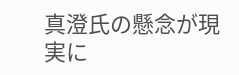真澄氏の懸念が現実に